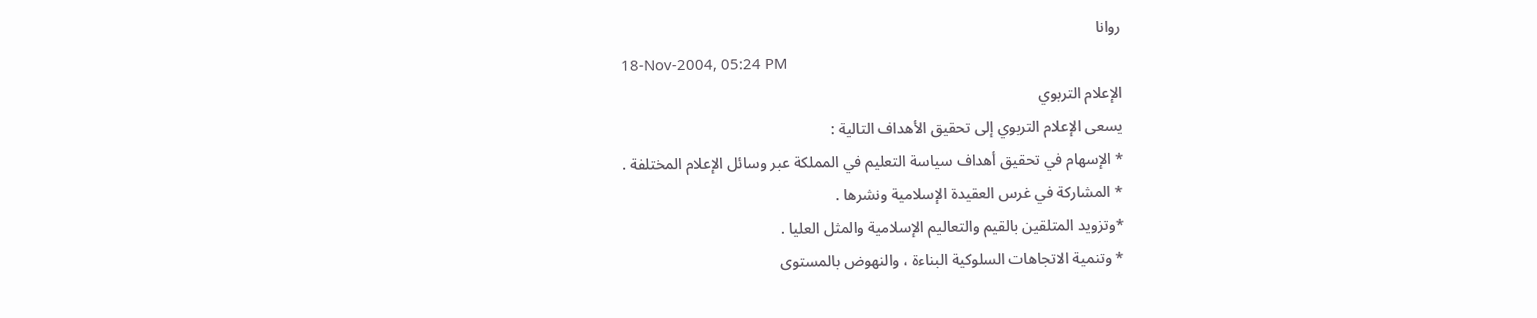روانا
18-Nov-2004, 05:24 PM
الإعلام التربوي
يسعى الإعلام التربوي إلى تحقيق الأهداف التالية :
* الإسهام في تحقيق أهداف سياسة التعليم في المملكة عبر وسائل الإعلام المختلفة .
* المشاركة في غرس العقيدة الإسلامية ونشرها .
*وتزويد المتلقين بالقيم والتعاليم الإسلامية والمثل العليا .
* وتنمية الاتجاهات السلوكية البناءة ، والنهوض بالمستوى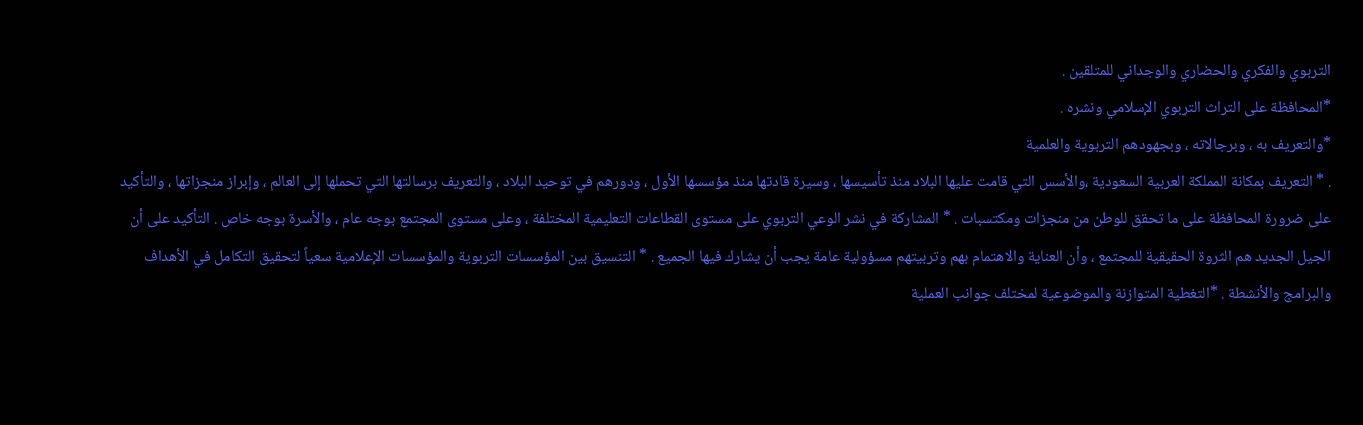التربوي والفكري والحضاري والوجداني للمتلقين .
*المحافظة على التراث التربوي الإسلامي ونشره .
*والتعريف به ، وبرجالاته ، وبجهودهم التربوية والعلمية
. * التعريف بمكانة المملكة العربية السعودية ،والأسس التي قامت عليها البلاد منذ تأسيسها ، وسيرة قادتها منذ مؤسسها الأول ، ودورهم في توحيد البلاد ، والتعريف برسالتها التي تحملها إلى العالم ، وإبراز منجزاتها ، والتأكيد على ضرورة المحافظة على ما تحقق للوطن من منجزات ومكتسبات . * المشاركة في نشر الوعي التربوي على مستوى القطاعات التعليمية المختلفة ، وعلى مستوى المجتمع بوجه عام ، والأسرة بوجه خاص . التأكيد على أن الجيل الجديد هم الثروة الحقيقية للمجتمع ، وأن العناية والاهتمام بهم وتربيتهم مسؤولية عامة يجب أن يشارك فيها الجميع . * التنسيق بين المؤسسات التربوية والمؤسسات الإعلامية سعياً لتحقيق التكامل في الأهداف والبرامج والأنشطة . *التغطية المتوازنة والموضوعية لمختلف جوانب العملية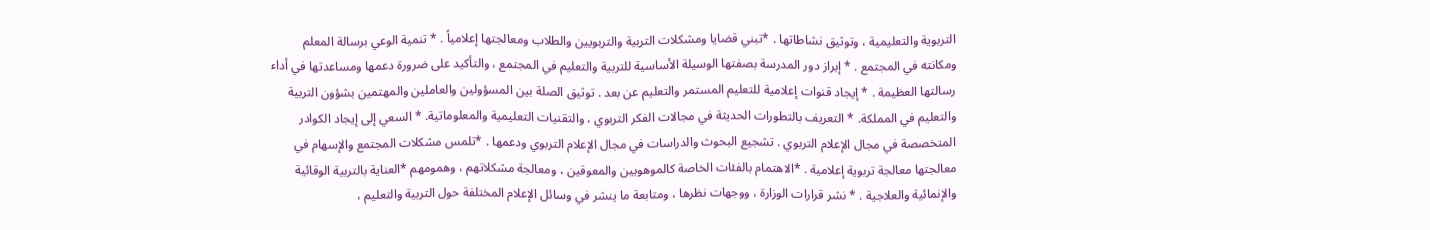التربوية والتعليمية ، وتوثيق نشاطاتها . *تبني قضايا ومشكلات التربية والتربويين والطلاب ومعالجتها إعلامياً . * تنمية الوعي برسالة المعلم ومكانته في المجتمع . * إبراز دور المدرسة بصفتها الوسيلة الأساسية للتربية والتعليم في المجتمع ، والتأكيد على ضرورة دعمها ومساعدتها في أداء رسالتها العظيمة . * إيجاد قنوات إعلامية للتعليم المستمر والتعليم عن بعد . توثيق الصلة بين المسؤولين والعاملين والمهتمين بشؤون التربية والتعليم في المملكة. * التعريف بالتطورات الحديثة في مجالات الفكر التربوي ، والتقنيات التعليمية والمعلوماتية. * السعي إلى إيجاد الكوادر المتخصصة في مجال الإعلام التربوي . تشجيع البحوث والدراسات في مجال الإعلام التربوي ودعمها . *تلمس مشكلات المجتمع والإسهام في معالجتها معالجة تربوية إعلامية . *الاهتمام بالفئات الخاصة كالموهوبين والمعوقين ، ومعالجة مشكلاتهم ، وهمومهم *العناية بالتربية الوقائية والإنمائية والعلاجية . * نشر قرارات الوزارة ، ووجهات نظرها ، ومتابعة ما ينشر في وسائل الإعلام المختلفة حول التربية والتعليم ،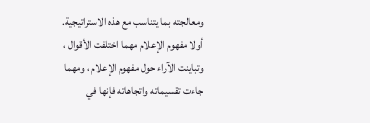ومعالجته بما يتناسب مع هذه الاستراتيجية. أولا مفهوم الإعلام مهما اختلفت الأقوال ، وتباينت الآراء حول مفهوم الإعلام ، ومهما جاءت تقسيماته واتجاهاته فإنها في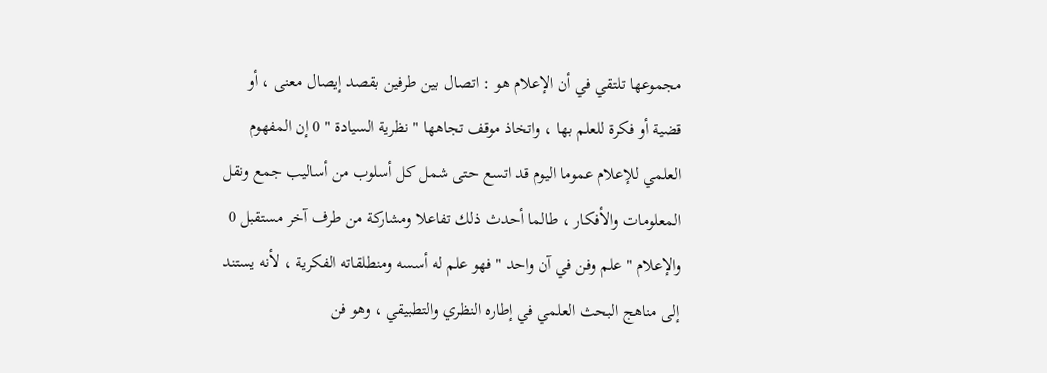مجموعها تلتقي في أن الإعلام هو : اتصال بين طرفين بقصد إيصال معنى ، أو قضية أو فكرة للعلم بها ، واتخاذ موقف تجاهها " نظرية السيادة " 0 إن المفهوم العلمي للإعلام عموما اليوم قد اتسع حتى شمل كل أسلوب من أساليب جمع ونقل المعلومات والأفكار ، طالما أحدث ذلك تفاعلا ومشاركة من طرف آخر مستقبل 0 والإعلام " علم وفن في آن واحد " فهو علم له أسسه ومنطلقاته الفكرية ، لأنه يستند إلى مناهج البحث العلمي في إطاره النظري والتطبيقي ، وهو فن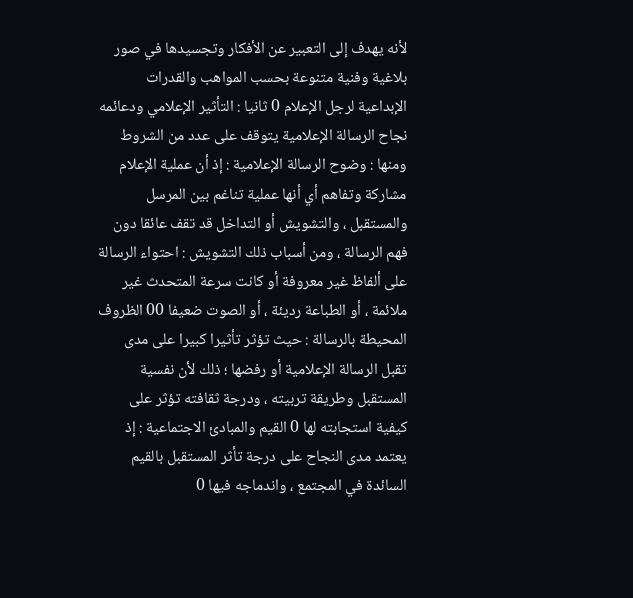لأنه يهدف إلى التعبير عن الأفكار وتجسيدها في صور بلاغية وفنية متنوعة بحسب المواهب والقدرات الإبداعية لرجل الإعلام 0 ثانيا : التأثير الإعلامي ودعائمه نجاح الرسالة الإعلامية يتوقف على عدد من الشروط ومنها : وضوح الرسالة الإعلامية : إذ أن عملية الإعلام مشاركة وتفاهم أي أنها عملية تناغم بين المرسل والمستقبل ، والتشويش أو التداخل قد تقف عائقا دون فهم الرسالة ، ومن أسباب ذلك التشويش : احتواء الرسالة على ألفاظ غير معروفة أو كانت سرعة المتحدث غير ملائمة ، أو الطباعة رديئة ، أو الصوت ضعيفا 00 الظروف المحيطة بالرسالة : حيث تؤثر تأثيرا كبيرا على مدى تقبل الرسالة الإعلامية أو رفضها ؛ ذلك لأن نفسية المستقبل وطريقة تربيته ، ودرجة ثقافته تؤثر على كيفية استجابته لها 0 القيم والمبادئ الاجتماعية : إذ يعتمد مدى النجاح على درجة تأثر المستقبل بالقيم السائدة في المجتمع ، واندماجه فيها 0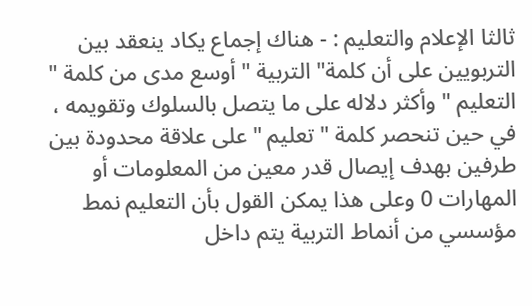ثالثا الإعلام والتعليم : - هناك إجماع يكاد ينعقد بين التربويين على أن كلمة" التربية " أوسع مدى من كلمة " التعليم " وأكثر دلاله على ما يتصل بالسلوك وتقويمه ، في حين تنحصر كلمة " تعليم " على علاقة محدودة بين طرفين بهدف إيصال قدر معين من المعلومات أو المهارات 0 وعلى هذا يمكن القول بأن التعليم نمط مؤسسي من أنماط التربية يتم داخل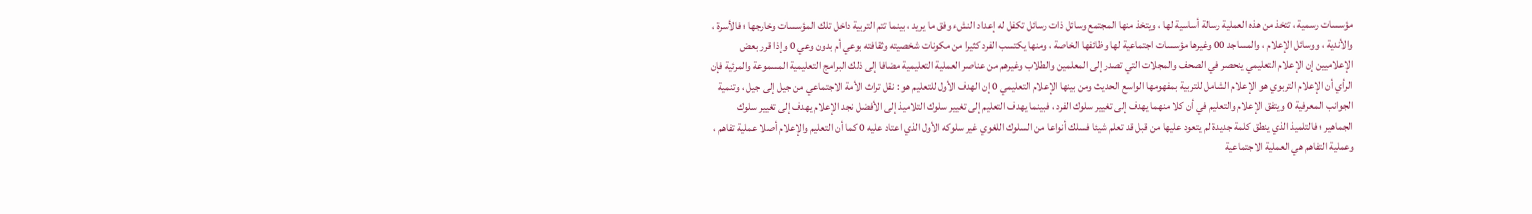مؤسسات رسمية ، تتخذ من هذه العملية رسالة أساسية لها ، ويتخذ منها المجتمع وسائل ذات رسائل تكفل له إعداد النشء وفق ما يريد ، بينما تتم التربية داخل تلك المؤسسات وخارجها ؛ فالأسرة ، والأندية ، ووسائل الإعلام ، والمساجد 00 وغيرها مؤسسات اجتماعية لها وظائفها الخاصة ، ومنها يكتسب الفرد كثيرا من مكونات شخصيته وثقافته بوعي أم بدون وعي 0 وإذا قرر بعض الإعلاميين إن الإعلام التعليمي ينحصر في الصحف والمجلات التي تصدر إلى المعلمين والطلاب وغيرهم من عناصر العملية التعليمية مضافا إلى ذلك البرامج التعليمية المسموعة والمرئية فإن الرأي أن الإعلام التربوي هو الإعلام الشامل للتربية بمفهومها الواسع الحديث ومن بينها الإعلام التعليمي 0 إن الهدف الأول للتعليم هو : نقل تراث الأمة الاجتماعي من جيل إلى جيل ، وتنمية الجوانب المعرفية 0 ويتفق الإعلام والتعليم في أن كلا منهما يهدف إلى تغيير سلوك الفرد ، فبينما يهدف التعليم إلى تغيير سلوك التلاميذ إلى الأفضل نجد الإعلام يهدف إلى تغيير سلوك الجماهير ؛ فالتلميذ الذي ينطق كلمة جديدة لم يتعود عليها من قبل قد تعلم شيئا فسلك أنواعا من السلوك اللغوي غير سلوكه الأول الذي اعتاد عليه 0 كما أن التعليم والإعلام أصلا عملية تفاهم ، وعملية التفاهم هي العملية الاجتماعية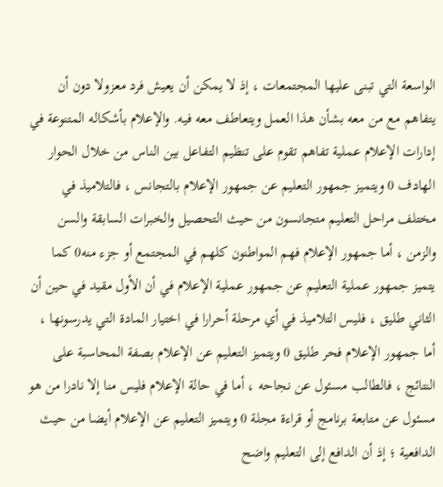الواسعة التي تبنى عليها المجتمعات ، إذ لا يمكن أن يعيش فرد معزولا دون أن يتفاهم مع من معه بشأن هذا العمل ويتعاطف معه فيه. والإعلام بأشكاله المتنوعة في إدارات الإعلام عملية تفاهم تقوم على تنظيم التفاعل بين الناس من خلال الحوار الهادف 0 ويتميز جمهور التعليم عن جمهور الإعلام بالتجانس ، فالتلاميذ في مختلف مراحل التعليم متجانسون من حيث التحصيل والخبرات السابقة والسن والزمن ، أما جمهور الإعلام فهم المواطنون كلهم في المجتمع أو جزء منه0 كما يتميز جمهور عملية التعليم عن جمهور عملية الإعلام في أن الأول مقيد في حين أن الثاني طليق ، فليس التلاميذ في أي مرحلة أحرارا في اختيار المادة التي يدرسونها ، أما جمهور الإعلام فحر طليق 0 ويتميز التعليم عن الإعلام بصفة المحاسبة على النتائج ، فالطالب مسئول عن نجاحه ، أما في حالة الإعلام فليس منا إلا نادرا من هو مسئول عن متابعة برنامج أو قراءة مجلة 0 ويتميز التعليم عن الإعلام أيضا من حيث الدافعية ؛ إذ أن الدافع إلى التعليم واضح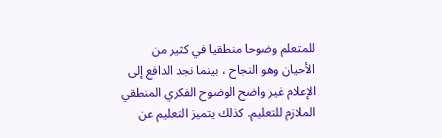للمتعلم وضوحا منطقيا في كثير من الأحيان وهو النجاح ، بينما نجد الدافع إلى الإعلام غير واضح الوضوح الفكري المنطقي الملازم للتعليم. كذلك يتميز التعليم عن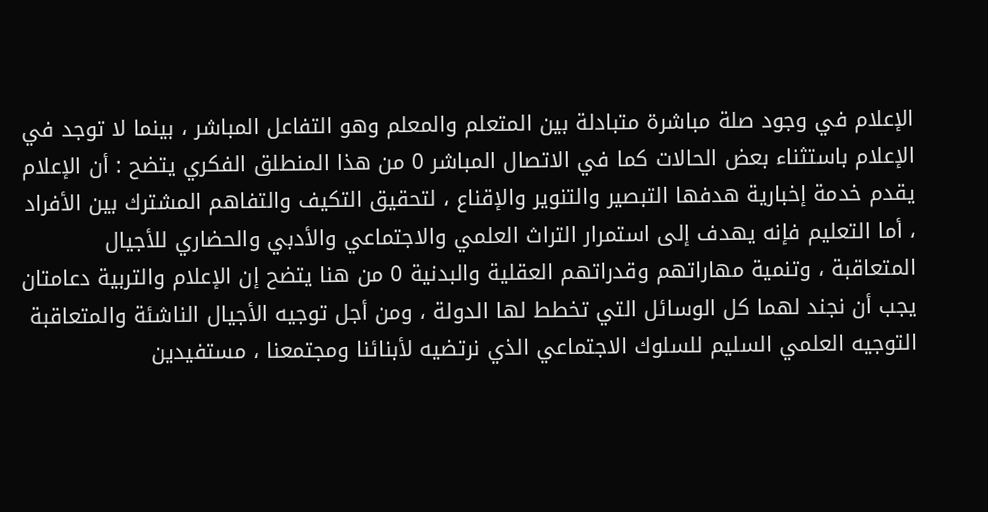الإعلام في وجود صلة مباشرة متبادلة بين المتعلم والمعلم وهو التفاعل المباشر ، بينما لا توجد في الإعلام باستثناء بعض الحالات كما في الاتصال المباشر 0 من هذا المنطلق الفكري يتضح : أن الإعلام يقدم خدمة إخبارية هدفها التبصير والتنوير والإقناع ، لتحقيق التكيف والتفاهم المشترك بين الأفراد ، أما التعليم فإنه يهدف إلى استمرار التراث العلمي والاجتماعي والأدبي والحضاري للأجيال المتعاقبة ، وتنمية مهاراتهم وقدراتهم العقلية والبدنية 0 من هنا يتضح إن الإعلام والتربية دعامتان يجب أن نجند لهما كل الوسائل التي تخطط لها الدولة ، ومن أجل توجيه الأجيال الناشئة والمتعاقبة التوجيه العلمي السليم للسلوك الاجتماعي الذي نرتضيه لأبنائنا ومجتمعنا ، مستفيدين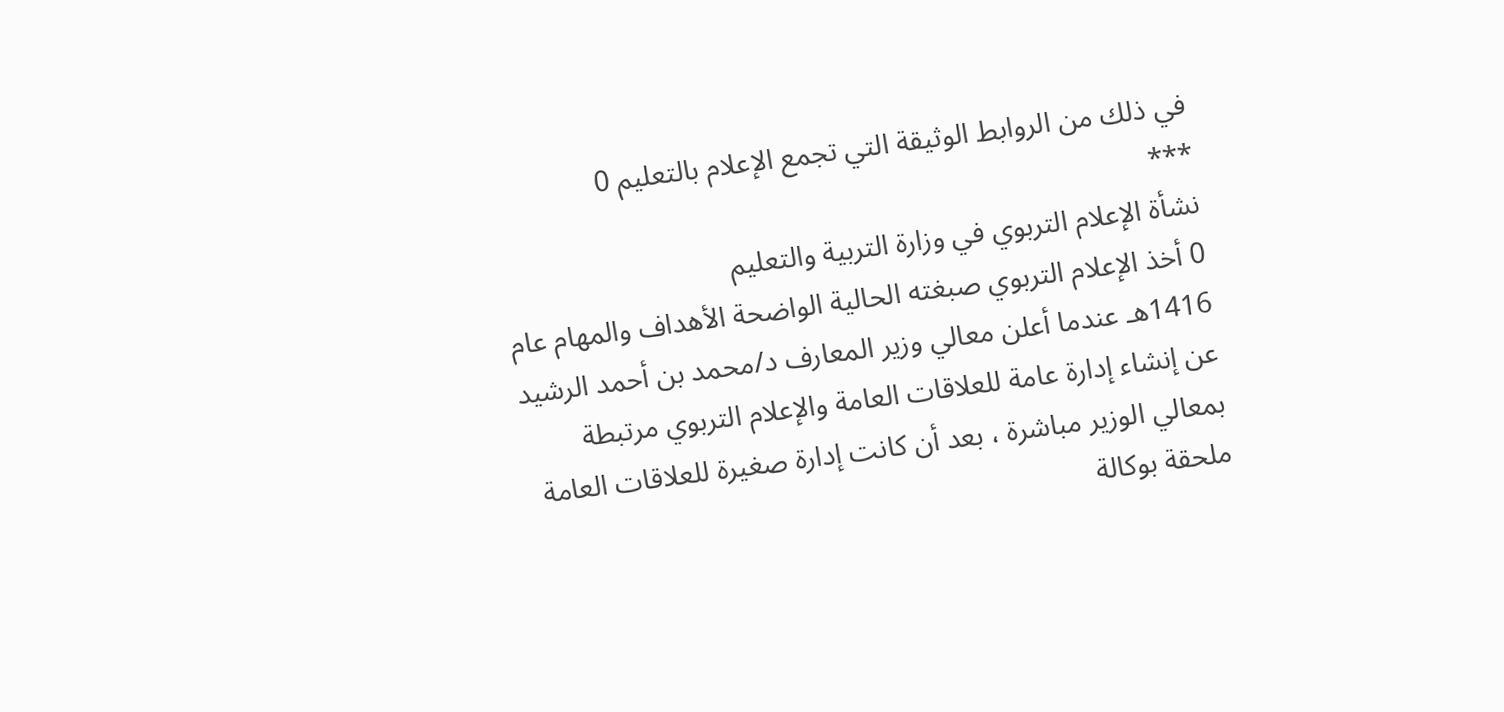في ذلك من الروابط الوثيقة التي تجمع الإعلام بالتعليم 0
***
نشأة الإعلام التربوي في وزارة التربية والتعليم
0 أخذ الإعلام التربوي صبغته الحالية الواضحة الأهداف والمهام عام 1416هـ عندما أعلن معالي وزير المعارف د/محمد بن أحمد الرشيد عن إنشاء إدارة عامة للعلاقات العامة والإعلام التربوي مرتبطة بمعالي الوزير مباشرة ، بعد أن كانت إدارة صغيرة للعلاقات العامة ملحقة بوكالة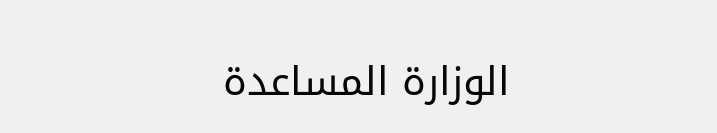الوزارة المساعدة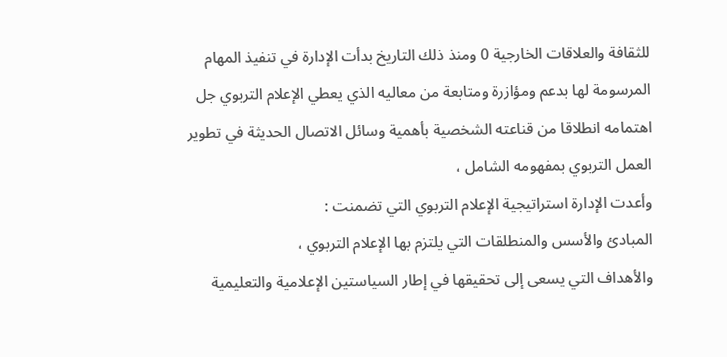للثقافة والعلاقات الخارجية 0 ومنذ ذلك التاريخ بدأت الإدارة في تنفيذ المهام المرسومة لها بدعم ومؤازرة ومتابعة من معاليه الذي يعطي الإعلام التربوي جل اهتمامه انطلاقا من قناعته الشخصية بأهمية وسائل الاتصال الحديثة في تطوير العمل التربوي بمفهومه الشامل ،
وأعدت الإدارة استراتيجية الإعلام التربوي التي تضمنت :
المبادئ والأسس والمنطلقات التي يلتزم بها الإعلام التربوي ،
والأهداف التي يسعى إلى تحقيقها في إطار السياستين الإعلامية والتعليمية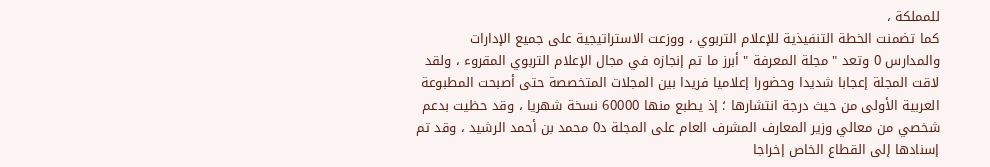للمملكة ،
كما تضمنت الخطة التنفيذية للإعلام التربوي ، ووزعت الاستراتيجية على جميع الإدارات والمدارس 0 وتعد " مجلة المعرفة " أبرز ما تم إنجازه في مجال الإعلام التربوي المقروء ، ولقد لاقت المجلة إعجابا شديدا وحضورا إعلاميا فريدا بين المجلات المتخصصة حتى أصبحت المطبوعة العربية الأولى من حيث درجة انتشارها ؛ إذ يطبع منها 60000 نسخة شهريا ، وقد حظيت بدعم شخصي من معالي وزير المعارف المشرف العام على المجلة د0 محمد بن أحمد الرشيد ، وقد تم إسنادها إلى القطاع الخاص إخراجا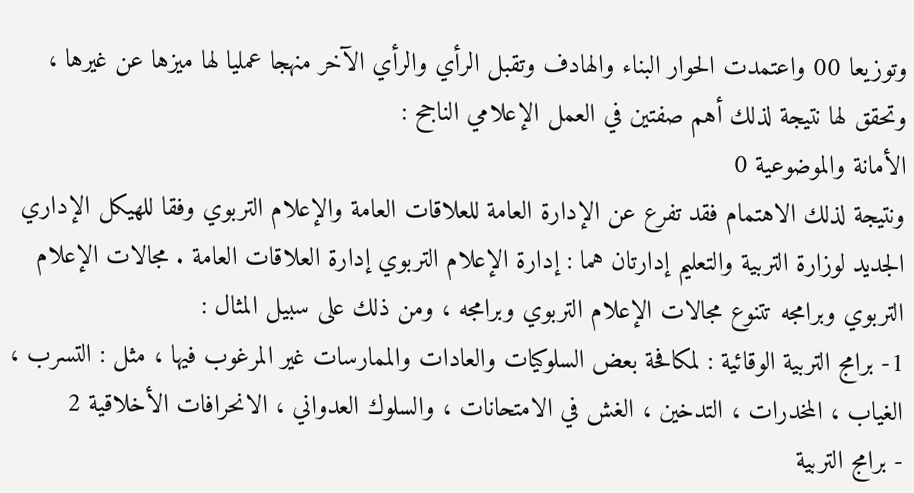وتوزيعا 00 واعتمدت الحوار البناء والهادف وتقبل الرأي والرأي الآخر منهجا عمليا لها ميزها عن غيرها ،
وتحقق لها نتيجة لذلك أهم صفتين في العمل الإعلامي الناجح :
الأمانة والموضوعية 0
ونتيجة لذلك الاهتمام فقد تفرع عن الإدارة العامة للعلاقات العامة والإعلام التربوي وفقا للهيكل الإداري الجديد لوزارة التربية والتعليم إدارتان هما : إدارة الإعلام التربوي إدارة العلاقات العامة . مجالات الإعلام التربوي وبرامجه تتنوع مجالات الإعلام التربوي وبرامجه ، ومن ذلك على سبيل المثال :
1- برامج التربية الوقائية : لمكافحة بعض السلوكيات والعادات والممارسات غير المرغوب فيها ، مثل : التسرب ، الغياب ، المخدرات ، التدخين ، الغش في الامتحانات ، والسلوك العدواني ، الانحرافات الأخلاقية 2
- برامج التربية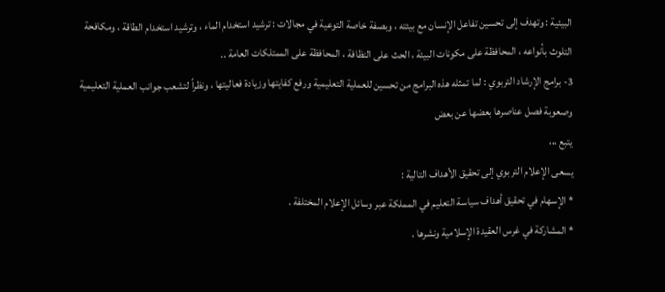البيئية : وتهدف إلى تحسين تفاعل الإنسان مع بيئته ، وبصفة خاصة التوعية في مجالات : ترشيد استخدام الماء ، وترشيد استخدام الطاقة ، ومكافحة التلوث بأنواعه ، المحافظة على مكونات البيئة ، الحث على النظافة ، المحافظة على الممتلكات العامة ..
3- برامج الإرشاد التربوي : لما تمثله هذه البرامج من تحسين للعملية التعليمية ورفع كفايتها وزيادة فعاليتها ، ونظراً لتشعب جوانب العملية التعليمية وصعوبة فصل عناصرها بعضها عن بعض
يتبع ،،،
يسعى الإعلام التربوي إلى تحقيق الأهداف التالية :
* الإسهام في تحقيق أهداف سياسة التعليم في المملكة عبر وسائل الإعلام المختلفة .
* المشاركة في غرس العقيدة الإسلامية ونشرها .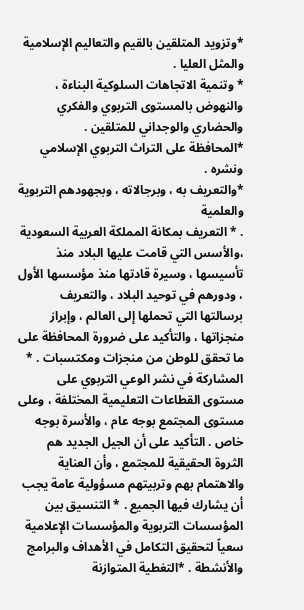*وتزويد المتلقين بالقيم والتعاليم الإسلامية والمثل العليا .
* وتنمية الاتجاهات السلوكية البناءة ، والنهوض بالمستوى التربوي والفكري والحضاري والوجداني للمتلقين .
*المحافظة على التراث التربوي الإسلامي ونشره .
*والتعريف به ، وبرجالاته ، وبجهودهم التربوية والعلمية
. * التعريف بمكانة المملكة العربية السعودية ،والأسس التي قامت عليها البلاد منذ تأسيسها ، وسيرة قادتها منذ مؤسسها الأول ، ودورهم في توحيد البلاد ، والتعريف برسالتها التي تحملها إلى العالم ، وإبراز منجزاتها ، والتأكيد على ضرورة المحافظة على ما تحقق للوطن من منجزات ومكتسبات . * المشاركة في نشر الوعي التربوي على مستوى القطاعات التعليمية المختلفة ، وعلى مستوى المجتمع بوجه عام ، والأسرة بوجه خاص . التأكيد على أن الجيل الجديد هم الثروة الحقيقية للمجتمع ، وأن العناية والاهتمام بهم وتربيتهم مسؤولية عامة يجب أن يشارك فيها الجميع . * التنسيق بين المؤسسات التربوية والمؤسسات الإعلامية سعياً لتحقيق التكامل في الأهداف والبرامج والأنشطة . *التغطية المتوازنة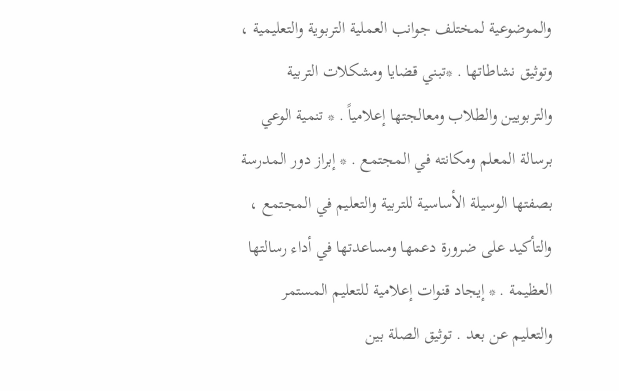والموضوعية لمختلف جوانب العملية التربوية والتعليمية ، وتوثيق نشاطاتها . *تبني قضايا ومشكلات التربية والتربويين والطلاب ومعالجتها إعلامياً . * تنمية الوعي برسالة المعلم ومكانته في المجتمع . * إبراز دور المدرسة بصفتها الوسيلة الأساسية للتربية والتعليم في المجتمع ، والتأكيد على ضرورة دعمها ومساعدتها في أداء رسالتها العظيمة . * إيجاد قنوات إعلامية للتعليم المستمر والتعليم عن بعد . توثيق الصلة بين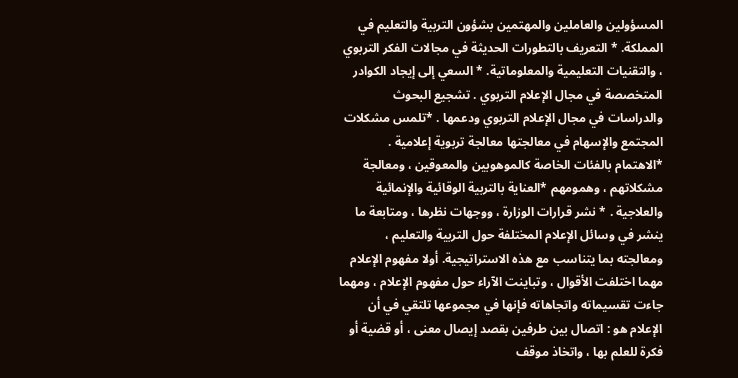المسؤولين والعاملين والمهتمين بشؤون التربية والتعليم في المملكة. * التعريف بالتطورات الحديثة في مجالات الفكر التربوي ، والتقنيات التعليمية والمعلوماتية. * السعي إلى إيجاد الكوادر المتخصصة في مجال الإعلام التربوي . تشجيع البحوث والدراسات في مجال الإعلام التربوي ودعمها . *تلمس مشكلات المجتمع والإسهام في معالجتها معالجة تربوية إعلامية . *الاهتمام بالفئات الخاصة كالموهوبين والمعوقين ، ومعالجة مشكلاتهم ، وهمومهم *العناية بالتربية الوقائية والإنمائية والعلاجية . * نشر قرارات الوزارة ، ووجهات نظرها ، ومتابعة ما ينشر في وسائل الإعلام المختلفة حول التربية والتعليم ، ومعالجته بما يتناسب مع هذه الاستراتيجية. أولا مفهوم الإعلام مهما اختلفت الأقوال ، وتباينت الآراء حول مفهوم الإعلام ، ومهما جاءت تقسيماته واتجاهاته فإنها في مجموعها تلتقي في أن الإعلام هو : اتصال بين طرفين بقصد إيصال معنى ، أو قضية أو فكرة للعلم بها ، واتخاذ موقف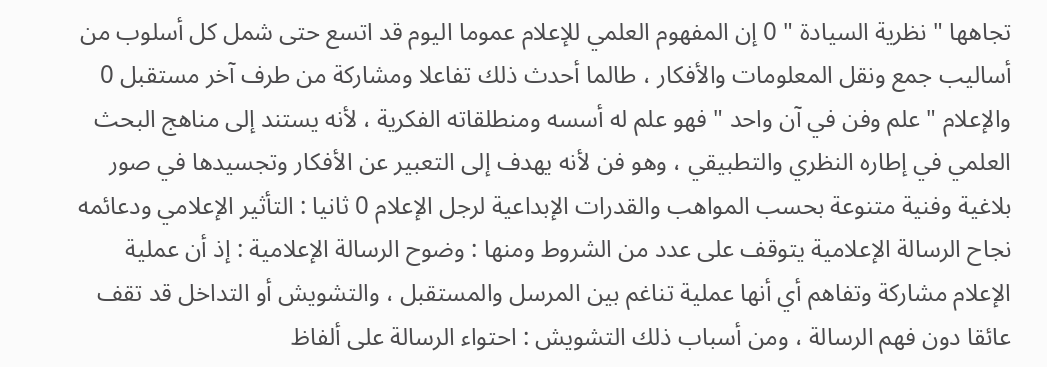تجاهها " نظرية السيادة " 0 إن المفهوم العلمي للإعلام عموما اليوم قد اتسع حتى شمل كل أسلوب من أساليب جمع ونقل المعلومات والأفكار ، طالما أحدث ذلك تفاعلا ومشاركة من طرف آخر مستقبل 0 والإعلام " علم وفن في آن واحد " فهو علم له أسسه ومنطلقاته الفكرية ، لأنه يستند إلى مناهج البحث العلمي في إطاره النظري والتطبيقي ، وهو فن لأنه يهدف إلى التعبير عن الأفكار وتجسيدها في صور بلاغية وفنية متنوعة بحسب المواهب والقدرات الإبداعية لرجل الإعلام 0 ثانيا : التأثير الإعلامي ودعائمه نجاح الرسالة الإعلامية يتوقف على عدد من الشروط ومنها : وضوح الرسالة الإعلامية : إذ أن عملية الإعلام مشاركة وتفاهم أي أنها عملية تناغم بين المرسل والمستقبل ، والتشويش أو التداخل قد تقف عائقا دون فهم الرسالة ، ومن أسباب ذلك التشويش : احتواء الرسالة على ألفاظ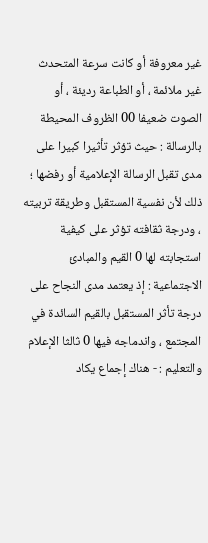غير معروفة أو كانت سرعة المتحدث غير ملائمة ، أو الطباعة رديئة ، أو الصوت ضعيفا 00 الظروف المحيطة بالرسالة : حيث تؤثر تأثيرا كبيرا على مدى تقبل الرسالة الإعلامية أو رفضها ؛ ذلك لأن نفسية المستقبل وطريقة تربيته ، ودرجة ثقافته تؤثر على كيفية استجابته لها 0 القيم والمبادئ الاجتماعية : إذ يعتمد مدى النجاح على درجة تأثر المستقبل بالقيم السائدة في المجتمع ، واندماجه فيها 0 ثالثا الإعلام والتعليم : - هناك إجماع يكاد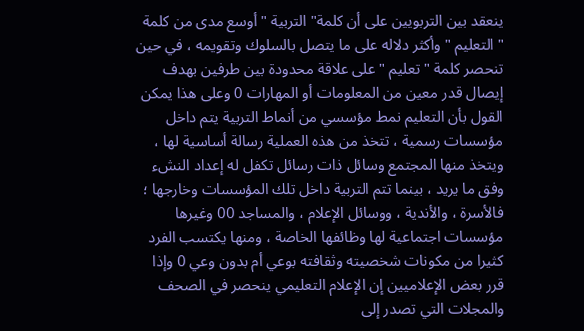ينعقد بين التربويين على أن كلمة" التربية " أوسع مدى من كلمة " التعليم " وأكثر دلاله على ما يتصل بالسلوك وتقويمه ، في حين تنحصر كلمة " تعليم " على علاقة محدودة بين طرفين بهدف إيصال قدر معين من المعلومات أو المهارات 0 وعلى هذا يمكن القول بأن التعليم نمط مؤسسي من أنماط التربية يتم داخل مؤسسات رسمية ، تتخذ من هذه العملية رسالة أساسية لها ، ويتخذ منها المجتمع وسائل ذات رسائل تكفل له إعداد النشء وفق ما يريد ، بينما تتم التربية داخل تلك المؤسسات وخارجها ؛ فالأسرة ، والأندية ، ووسائل الإعلام ، والمساجد 00 وغيرها مؤسسات اجتماعية لها وظائفها الخاصة ، ومنها يكتسب الفرد كثيرا من مكونات شخصيته وثقافته بوعي أم بدون وعي 0 وإذا قرر بعض الإعلاميين إن الإعلام التعليمي ينحصر في الصحف والمجلات التي تصدر إلى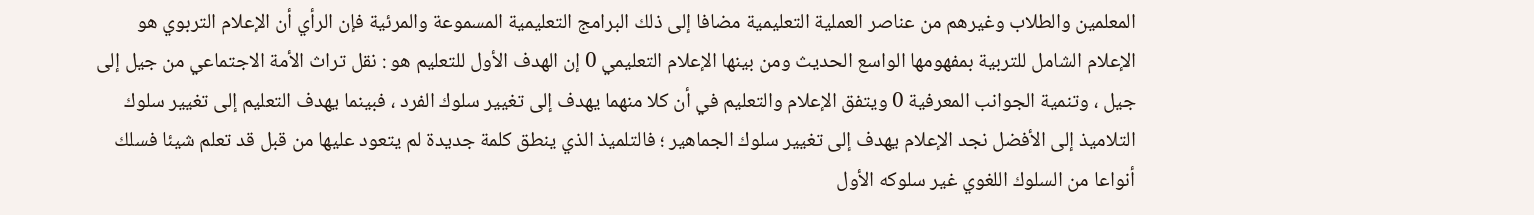المعلمين والطلاب وغيرهم من عناصر العملية التعليمية مضافا إلى ذلك البرامج التعليمية المسموعة والمرئية فإن الرأي أن الإعلام التربوي هو الإعلام الشامل للتربية بمفهومها الواسع الحديث ومن بينها الإعلام التعليمي 0 إن الهدف الأول للتعليم هو : نقل تراث الأمة الاجتماعي من جيل إلى جيل ، وتنمية الجوانب المعرفية 0 ويتفق الإعلام والتعليم في أن كلا منهما يهدف إلى تغيير سلوك الفرد ، فبينما يهدف التعليم إلى تغيير سلوك التلاميذ إلى الأفضل نجد الإعلام يهدف إلى تغيير سلوك الجماهير ؛ فالتلميذ الذي ينطق كلمة جديدة لم يتعود عليها من قبل قد تعلم شيئا فسلك أنواعا من السلوك اللغوي غير سلوكه الأول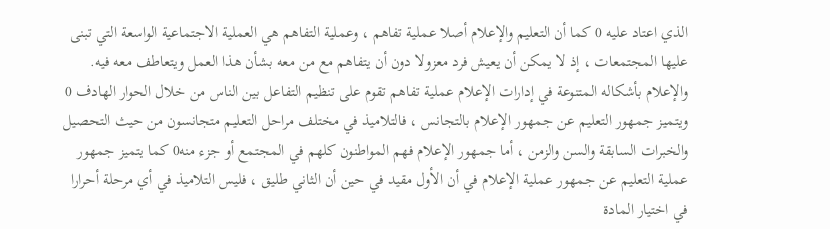الذي اعتاد عليه 0 كما أن التعليم والإعلام أصلا عملية تفاهم ، وعملية التفاهم هي العملية الاجتماعية الواسعة التي تبنى عليها المجتمعات ، إذ لا يمكن أن يعيش فرد معزولا دون أن يتفاهم مع من معه بشأن هذا العمل ويتعاطف معه فيه. والإعلام بأشكاله المتنوعة في إدارات الإعلام عملية تفاهم تقوم على تنظيم التفاعل بين الناس من خلال الحوار الهادف 0 ويتميز جمهور التعليم عن جمهور الإعلام بالتجانس ، فالتلاميذ في مختلف مراحل التعليم متجانسون من حيث التحصيل والخبرات السابقة والسن والزمن ، أما جمهور الإعلام فهم المواطنون كلهم في المجتمع أو جزء منه0 كما يتميز جمهور عملية التعليم عن جمهور عملية الإعلام في أن الأول مقيد في حين أن الثاني طليق ، فليس التلاميذ في أي مرحلة أحرارا في اختيار المادة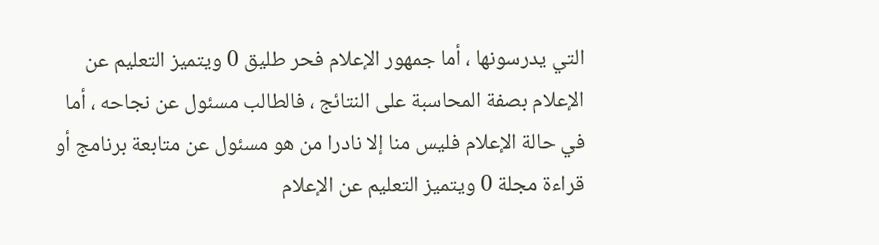التي يدرسونها ، أما جمهور الإعلام فحر طليق 0 ويتميز التعليم عن الإعلام بصفة المحاسبة على النتائج ، فالطالب مسئول عن نجاحه ، أما في حالة الإعلام فليس منا إلا نادرا من هو مسئول عن متابعة برنامج أو قراءة مجلة 0 ويتميز التعليم عن الإعلام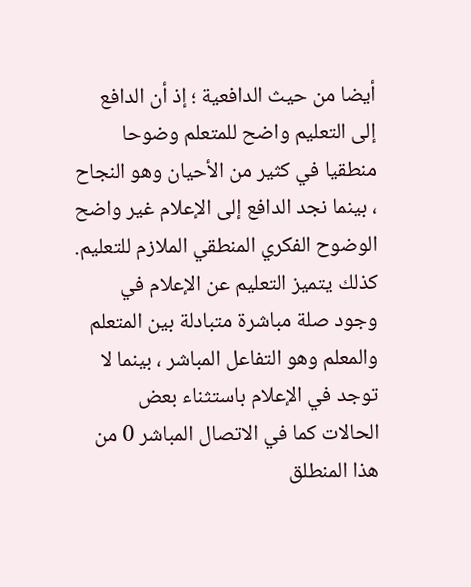أيضا من حيث الدافعية ؛ إذ أن الدافع إلى التعليم واضح للمتعلم وضوحا منطقيا في كثير من الأحيان وهو النجاح ، بينما نجد الدافع إلى الإعلام غير واضح الوضوح الفكري المنطقي الملازم للتعليم. كذلك يتميز التعليم عن الإعلام في وجود صلة مباشرة متبادلة بين المتعلم والمعلم وهو التفاعل المباشر ، بينما لا توجد في الإعلام باستثناء بعض الحالات كما في الاتصال المباشر 0 من هذا المنطلق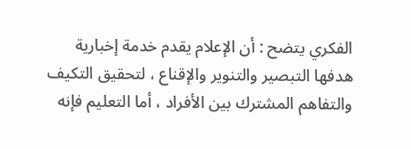الفكري يتضح : أن الإعلام يقدم خدمة إخبارية هدفها التبصير والتنوير والإقناع ، لتحقيق التكيف والتفاهم المشترك بين الأفراد ، أما التعليم فإنه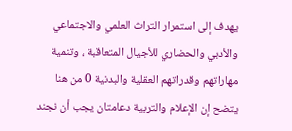يهدف إلى استمرار التراث العلمي والاجتماعي والأدبي والحضاري للأجيال المتعاقبة ، وتنمية مهاراتهم وقدراتهم العقلية والبدنية 0 من هنا يتضح إن الإعلام والتربية دعامتان يجب أن نجند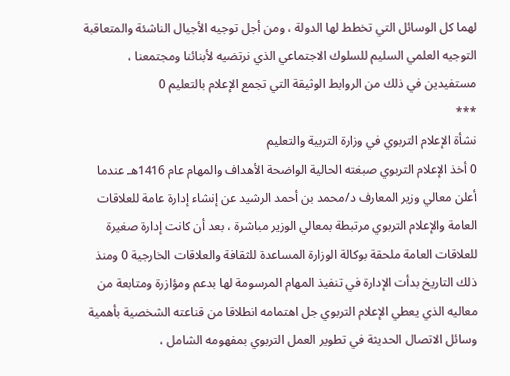لهما كل الوسائل التي تخطط لها الدولة ، ومن أجل توجيه الأجيال الناشئة والمتعاقبة التوجيه العلمي السليم للسلوك الاجتماعي الذي نرتضيه لأبنائنا ومجتمعنا ، مستفيدين في ذلك من الروابط الوثيقة التي تجمع الإعلام بالتعليم 0
***
نشأة الإعلام التربوي في وزارة التربية والتعليم
0 أخذ الإعلام التربوي صبغته الحالية الواضحة الأهداف والمهام عام 1416هـ عندما أعلن معالي وزير المعارف د/محمد بن أحمد الرشيد عن إنشاء إدارة عامة للعلاقات العامة والإعلام التربوي مرتبطة بمعالي الوزير مباشرة ، بعد أن كانت إدارة صغيرة للعلاقات العامة ملحقة بوكالة الوزارة المساعدة للثقافة والعلاقات الخارجية 0 ومنذ ذلك التاريخ بدأت الإدارة في تنفيذ المهام المرسومة لها بدعم ومؤازرة ومتابعة من معاليه الذي يعطي الإعلام التربوي جل اهتمامه انطلاقا من قناعته الشخصية بأهمية وسائل الاتصال الحديثة في تطوير العمل التربوي بمفهومه الشامل ،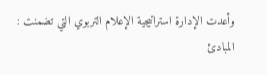وأعدت الإدارة استراتيجية الإعلام التربوي التي تضمنت :
المبادئ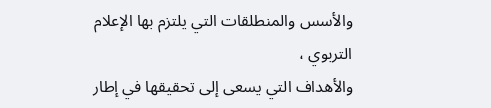والأسس والمنطلقات التي يلتزم بها الإعلام التربوي ،
والأهداف التي يسعى إلى تحقيقها في إطار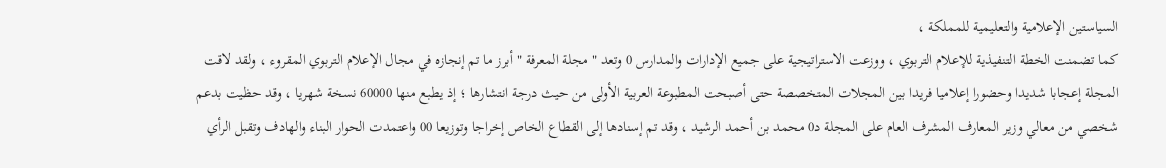السياستين الإعلامية والتعليمية للمملكة ،
كما تضمنت الخطة التنفيذية للإعلام التربوي ، ووزعت الاستراتيجية على جميع الإدارات والمدارس 0 وتعد " مجلة المعرفة " أبرز ما تم إنجازه في مجال الإعلام التربوي المقروء ، ولقد لاقت المجلة إعجابا شديدا وحضورا إعلاميا فريدا بين المجلات المتخصصة حتى أصبحت المطبوعة العربية الأولى من حيث درجة انتشارها ؛ إذ يطبع منها 60000 نسخة شهريا ، وقد حظيت بدعم شخصي من معالي وزير المعارف المشرف العام على المجلة د0 محمد بن أحمد الرشيد ، وقد تم إسنادها إلى القطاع الخاص إخراجا وتوزيعا 00 واعتمدت الحوار البناء والهادف وتقبل الرأي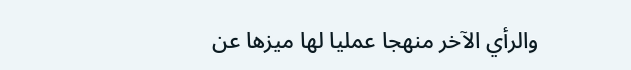والرأي الآخر منهجا عمليا لها ميزها عن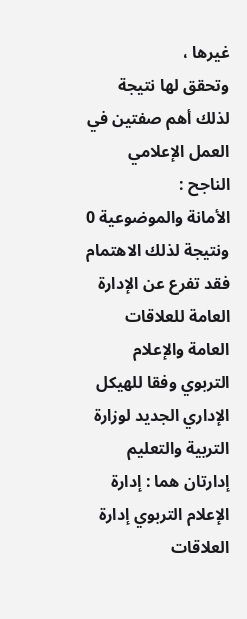غيرها ،
وتحقق لها نتيجة لذلك أهم صفتين في العمل الإعلامي الناجح :
الأمانة والموضوعية 0
ونتيجة لذلك الاهتمام فقد تفرع عن الإدارة العامة للعلاقات العامة والإعلام التربوي وفقا للهيكل الإداري الجديد لوزارة التربية والتعليم إدارتان هما : إدارة الإعلام التربوي إدارة العلاقات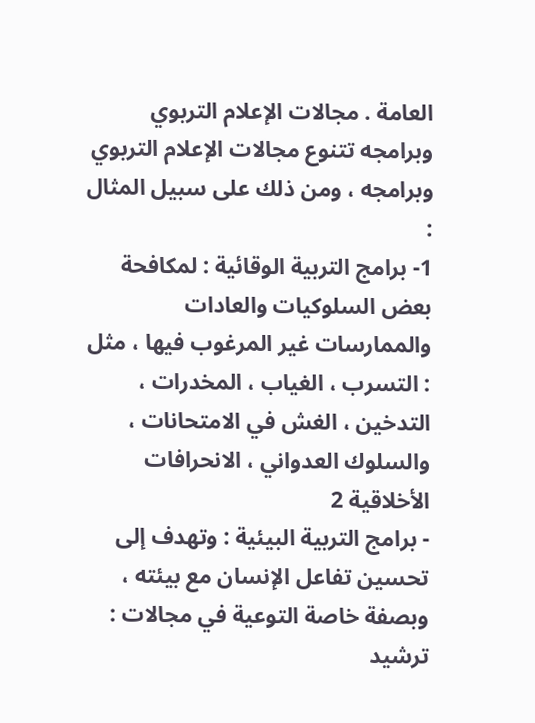العامة . مجالات الإعلام التربوي وبرامجه تتنوع مجالات الإعلام التربوي وبرامجه ، ومن ذلك على سبيل المثال :
1- برامج التربية الوقائية : لمكافحة بعض السلوكيات والعادات والممارسات غير المرغوب فيها ، مثل : التسرب ، الغياب ، المخدرات ، التدخين ، الغش في الامتحانات ، والسلوك العدواني ، الانحرافات الأخلاقية 2
- برامج التربية البيئية : وتهدف إلى تحسين تفاعل الإنسان مع بيئته ، وبصفة خاصة التوعية في مجالات : ترشيد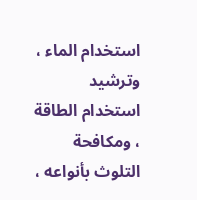استخدام الماء ، وترشيد استخدام الطاقة ، ومكافحة التلوث بأنواعه ،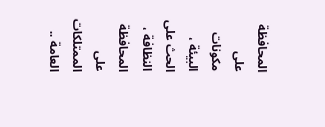المحافظة على مكونات البيئة ، الحث على النظافة ، المحافظة على الممتلكات العامة ..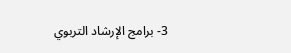3- برامج الإرشاد التربوي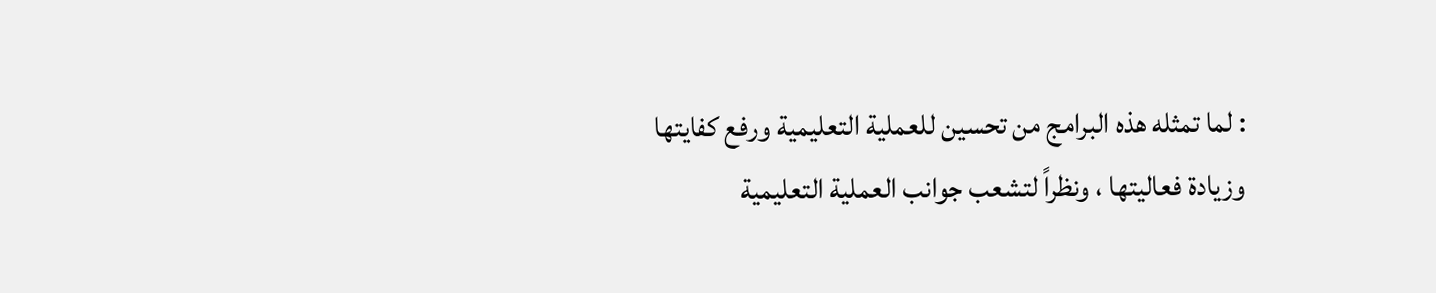: لما تمثله هذه البرامج من تحسين للعملية التعليمية ورفع كفايتها وزيادة فعاليتها ، ونظراً لتشعب جوانب العملية التعليمية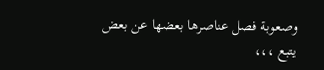وصعوبة فصل عناصرها بعضها عن بعض
يتبع ،،،